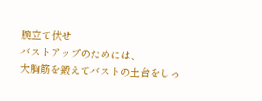腕立て伏せ
バストアップのためには、
大胸筋を鍛えてバストの土台をしっ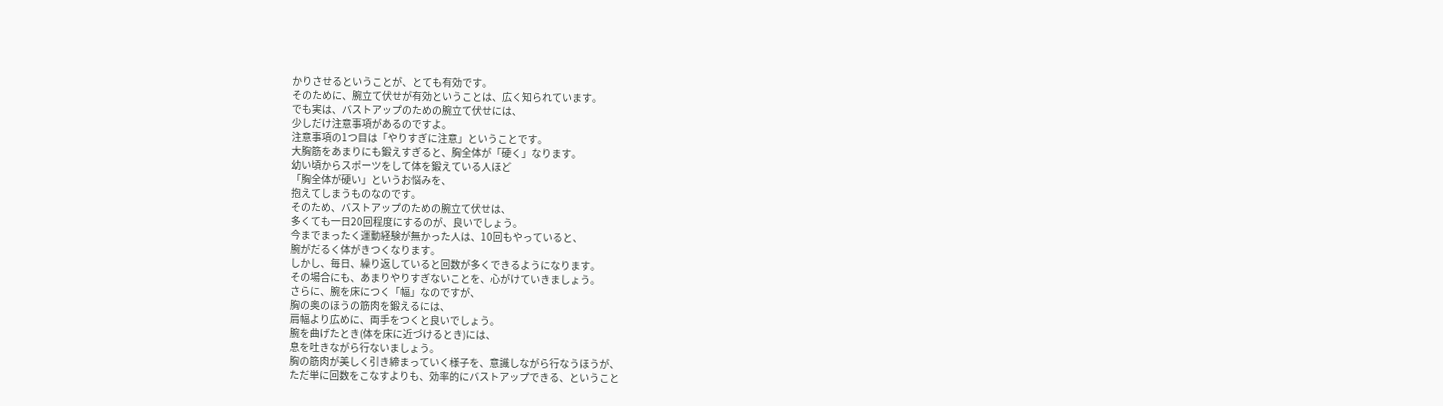かりさせるということが、とても有効です。
そのために、腕立て伏せが有効ということは、広く知られています。
でも実は、バストアップのための腕立て伏せには、
少しだけ注意事項があるのですよ。
注意事項の1つ目は「やりすぎに注意」ということです。
大胸筋をあまりにも鍛えすぎると、胸全体が「硬く」なります。
幼い頃からスポーツをして体を鍛えている人ほど
「胸全体が硬い」というお悩みを、
抱えてしまうものなのです。
そのため、バストアップのための腕立て伏せは、
多くても一日20回程度にするのが、良いでしょう。
今までまったく運動経験が無かった人は、10回もやっていると、
腕がだるく体がきつくなります。
しかし、毎日、繰り返していると回数が多くできるようになります。
その場合にも、あまりやりすぎないことを、心がけていきましょう。
さらに、腕を床につく「幅」なのですが、
胸の奥のほうの筋肉を鍛えるには、
肩幅より広めに、両手をつくと良いでしょう。
腕を曲げたとき(体を床に近づけるとき)には、
息を吐きながら行ないましょう。
胸の筋肉が美しく引き締まっていく様子を、意識しながら行なうほうが、
ただ単に回数をこなすよりも、効率的にバストアップできる、ということ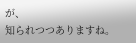が、
知られつつありますね。